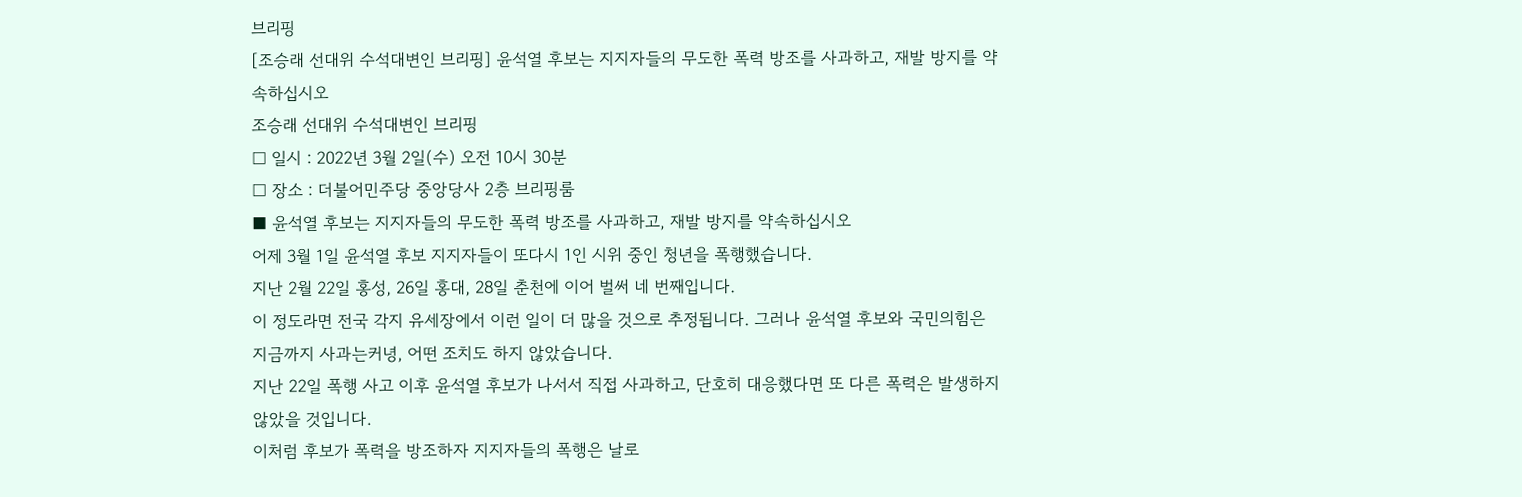브리핑
[조승래 선대위 수석대변인 브리핑] 윤석열 후보는 지지자들의 무도한 폭력 방조를 사과하고, 재발 방지를 약속하십시오
조승래 선대위 수석대변인 브리핑
□ 일시 : 2022년 3월 2일(수) 오전 10시 30분
□ 장소 : 더불어민주당 중앙당사 2층 브리핑룸
■ 윤석열 후보는 지지자들의 무도한 폭력 방조를 사과하고, 재발 방지를 약속하십시오
어제 3월 1일 윤석열 후보 지지자들이 또다시 1인 시위 중인 청년을 폭행했습니다.
지난 2월 22일 홍성, 26일 홍대, 28일 춘천에 이어 벌써 네 번째입니다.
이 정도라면 전국 각지 유세장에서 이런 일이 더 많을 것으로 추정됩니다. 그러나 윤석열 후보와 국민의힘은 지금까지 사과는커녕, 어떤 조치도 하지 않았습니다.
지난 22일 폭행 사고 이후 윤석열 후보가 나서서 직접 사과하고, 단호히 대응했다면 또 다른 폭력은 발생하지 않았을 것입니다.
이처럼 후보가 폭력을 방조하자 지지자들의 폭행은 날로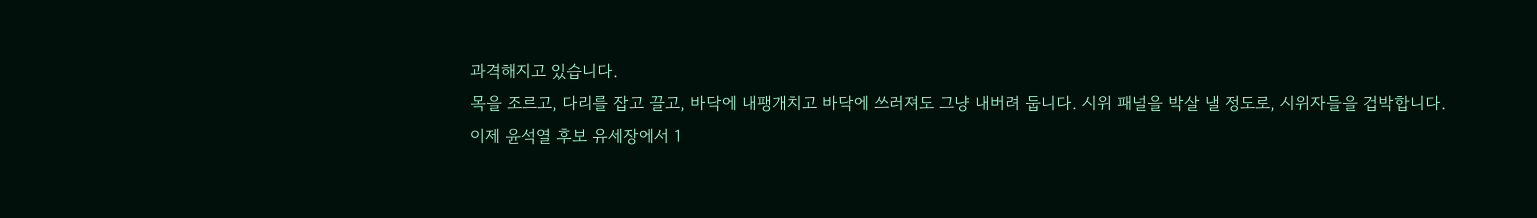과격해지고 있습니다.
목을 조르고, 다리를 잡고 끌고, 바닥에 내팽개치고 바닥에 쓰러져도 그냥 내버려 둡니다. 시위 패널을 박살 낼 정도로, 시위자들을 겁박합니다.
이제 윤석열 후보 유세장에서 1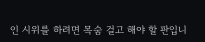인 시위를 하려면 목숨 걸고 해야 할 판입니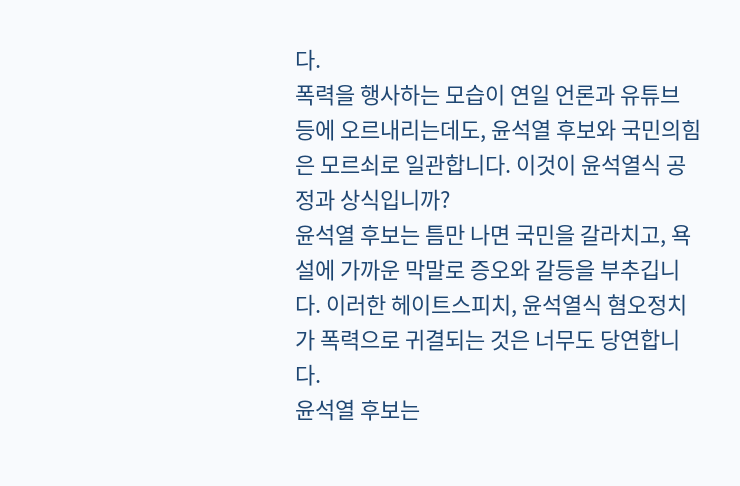다.
폭력을 행사하는 모습이 연일 언론과 유튜브 등에 오르내리는데도, 윤석열 후보와 국민의힘은 모르쇠로 일관합니다. 이것이 윤석열식 공정과 상식입니까?
윤석열 후보는 틈만 나면 국민을 갈라치고, 욕설에 가까운 막말로 증오와 갈등을 부추깁니다. 이러한 헤이트스피치, 윤석열식 혐오정치가 폭력으로 귀결되는 것은 너무도 당연합니다.
윤석열 후보는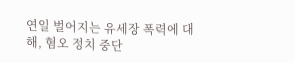연일 벌어지는 유세장 폭력에 대해, 혐오 정치 중단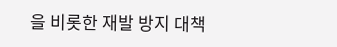을 비롯한 재발 방지 대책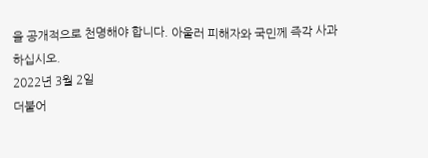을 공개적으로 천명해야 합니다. 아울러 피해자와 국민께 즉각 사과하십시오.
2022년 3월 2일
더불어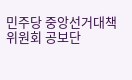민주당 중앙선거대책위원회 공보단